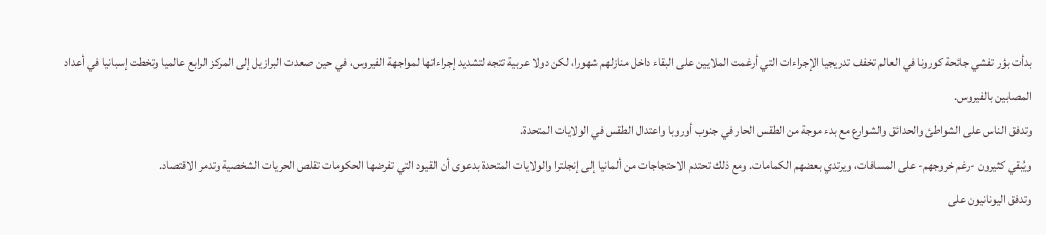بدأت بؤر تفشي جائحة كورونا في العالم تخفف تدريجيا الإجراءات التي أرغمت الملايين على البقاء داخل منازلهم شهورا، لكن دولا عربية تتجه لتشديد إجراءاتها لمواجهة الفيروس، في حين صعدت البرازيل إلى المركز الرابع عالميا وتخطت إسبانيا في أعداد المصابين بالفيروس.
وتدفق الناس على الشواطئ والحدائق والشوارع مع بدء موجة من الطقس الحار في جنوب أوروبا واعتدال الطقس في الولايات المتحدة.
ويُبقي كثيرون -رغم خروجهم- على المسافات، ويرتدي بعضهم الكمامات. ومع ذلك تحتدم الاحتجاجات من ألمانيا إلى إنجلترا والولايات المتحدة بدعوى أن القيود التي تفرضها الحكومات تقلص الحريات الشخصية وتدمر الاقتصاد.
وتدفق اليونانيون على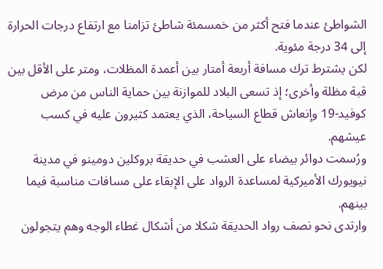الشواطئ عندما فتح أكثر من خمسمئة شاطئ تزامنا مع ارتفاع درجات الحرارة إلى 34 درجة مئوية.
لكن يشترط ترك مسافة أربعة أمتار بين أعمدة المظلات، ومتر على الأقل بين قبة مظلة وأخرى؛ إذ تسعى البلاد للموازنة بين حماية الناس من مرض كوفيد-19 وإنعاش قطاع السياحة، الذي يعتمد كثيرون عليه في كسب عيشهم.
ورُسمت دوائر بيضاء على العشب في حديقة بروكلين دومينو في مدينة نيويورك الأميركية لمساعدة الرواد على الإبقاء على مسافات مناسبة فيما بينهم.
وارتدى نحو نصف رواد الحديقة شكلا من أشكال غطاء الوجه وهم يتجولون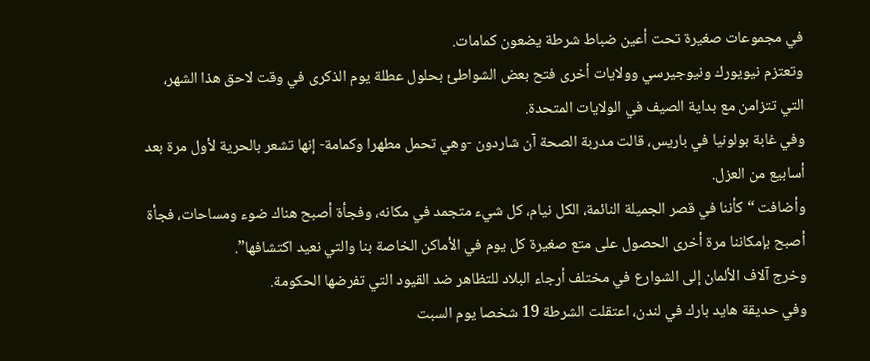في مجموعات صغيرة تحت أعين ضباط شرطة يضعون كمامات.
وتعتزم نيويورك ونيوجيرسي وولايات أخرى فتح بعض الشواطئ بحلول عطلة يوم الذكرى في وقت لاحق هذا الشهر، التي تتزامن مع بداية الصيف في الولايات المتحدة.
وفي غابة بولونيا في باريس، قالت مدربة الصحة آن شاردون -وهي تحمل مطهرا وكمامة- إنها تشعر بالحرية لأول مرة بعد أسابيع من العزل.
وأضافت “كأننا في قصر الجميلة النائمة، الكل نيام، كل شيء متجمد في مكانه، وفجأة أصبح هناك ضوء ومساحات، فجأة أصبح بإمكاننا مرة أخرى الحصول على متع صغيرة كل يوم في الأماكن الخاصة بنا والتي نعيد اكتشافها”.
وخرج آلاف الألمان إلى الشوارع في مختلف أرجاء البلاد للتظاهر ضد القيود التي تفرضها الحكومة.
وفي حديقة هايد بارك في لندن، اعتقلت الشرطة 19 شخصا يوم السبت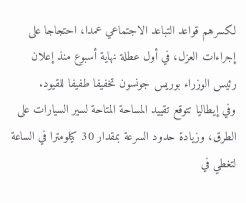لكسرهم قواعد التباعد الاجتماعي عمدا، احتجاجا على إجراءات العزل، في أول عطلة نهاية أسبوع منذ إعلان رئيس الوزراء بوريس جونسون تخفيفا طفيفا للقيود.
وفي إيطاليا تتوقع تقييد المساحة المتاحة لسير السيارات على الطرق، وزيادة حدود السرعة بمقدار 30 كيلومترا في الساعة لتغطي في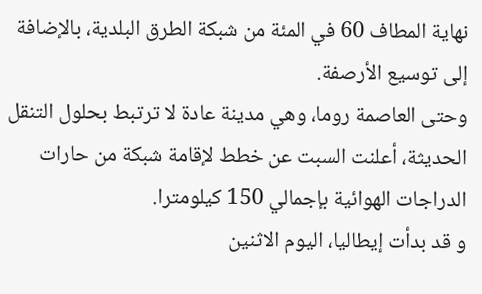نهاية المطاف 60 في المئة من شبكة الطرق البلدية، بالإضافة إلى توسيع الأرصفة.
وحتى العاصمة روما، وهي مدينة عادة لا ترتبط بحلول التنقل الحديثة، أعلنت السبت عن خطط لإقامة شبكة من حارات الدراجات الهوائية بإجمالي 150 كيلومترا.
و قد بدأت إيطاليا، اليوم الاثنين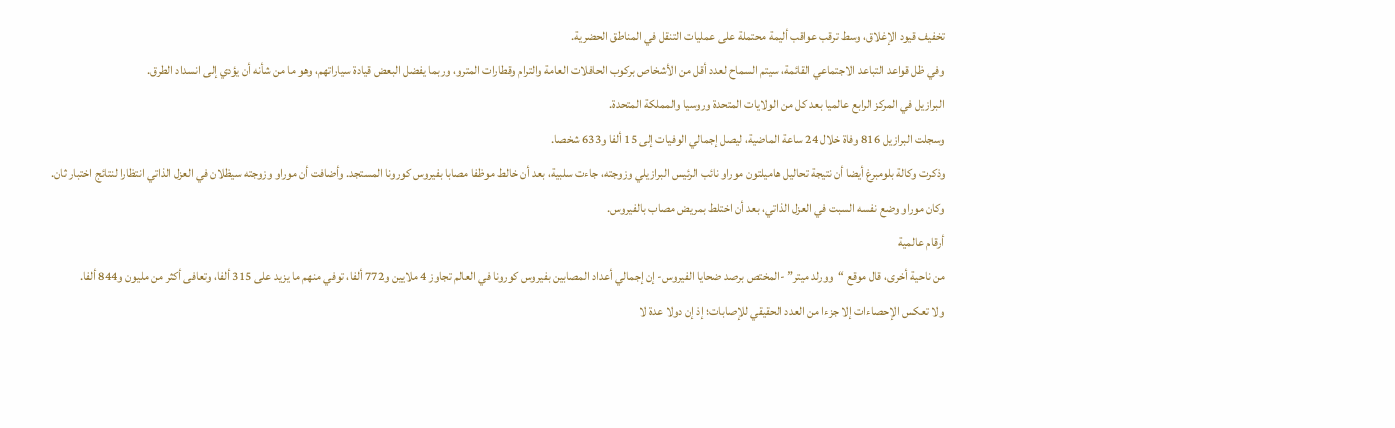تخفيف قيود الإغلاق، وسط ترقب عواقب أليمة محتملة على عمليات التنقل في المناطق الحضرية.
وفي ظل قواعد التباعد الاجتماعي القائمة، سيتم السماح لعدد أقل من الأشخاص بركوب الحافلات العامة والترام وقطارات المترو، وربما يفضل البعض قيادة سياراتهم، وهو ما من شأنه أن يؤدي إلى انسداد الطرق.
البرازيل في المركز الرابع عالميا بعد كل من الولايات المتحدة وروسيا والمملكة المتحدة.
وسجلت البرازيل 816 وفاة خلال 24 ساعة الماضية، ليصل إجمالي الوفيات إلى 15 ألفا و633 شخصا.
وذكرت وكالة بلومبرغ أيضا أن نتيجة تحاليل هاميلتون موراو نائب الرئيس البرازيلي وزوجته، جاءت سلبية، بعد أن خالط موظفا مصابا بفيروس كورونا المستجد. وأضافت أن موراو وزوجته سيظلان في العزل الذاتي انتظارا لنتائج اختبار ثان.
وكان موراو وضع نفسه السبت في العزل الذاتي، بعد أن اختلط بمريض مصاب بالفيروس.
أرقام عالمية
من ناحية أخرى، قال موقع “وورلد ميتر” -المختص برصد ضحايا الفيروس- إن إجمالي أعداد المصابين بفيروس كورونا في العالم تجاوز 4 ملايين و772 ألفا، توفي منهم ما يزيد على 315 ألفا، وتعافى أكثر من مليون و844 ألفا.
ولا تعكس الإحصاءات إلا جزءا من العدد الحقيقي للإصابات؛ إذ إن دولا عدة لا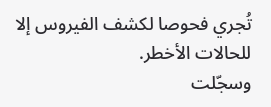تُجري فحوصا لكشف الفيروس إلا للحالات الأخطر.
وسجّلت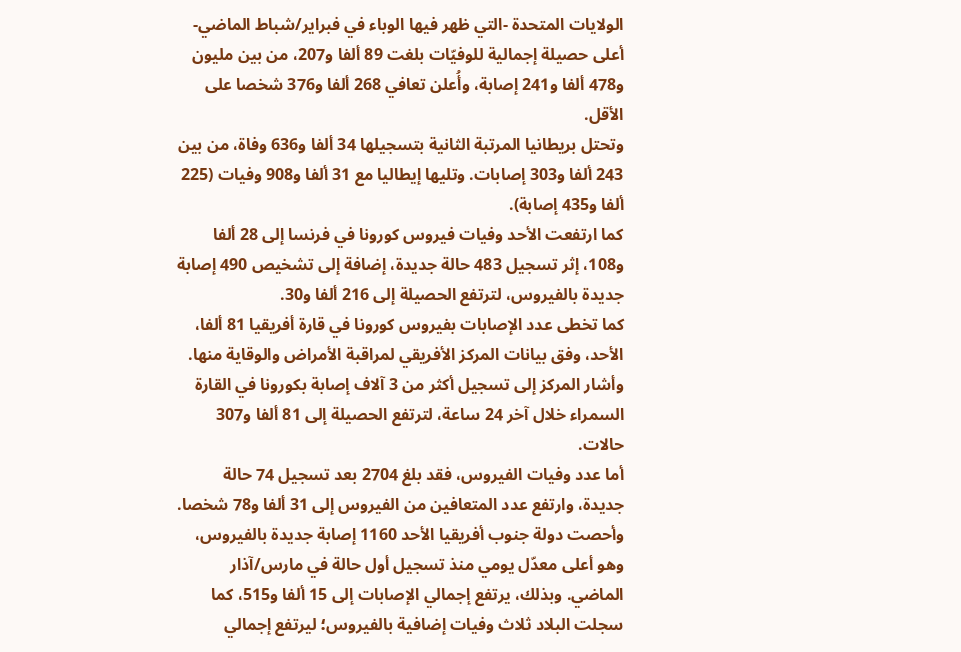الولايات المتحدة -التي ظهر فيها الوباء في فبراير/شباط الماضي- أعلى حصيلة إجمالية للوفيّات بلغت 89 ألفا و207، من بين مليون و478 ألفا و241 إصابة، وأُعلن تعافي 268 ألفا و376 شخصا على الأقل.
وتحتل بريطانيا المرتبة الثانية بتسجيلها 34 ألفا و636 وفاة، من بين 243 ألفا و303 إصابات. وتليها إيطاليا مع 31 ألفا و908 وفيات (225 ألفا و435 إصابة).
كما ارتفعت الأحد وفيات فيروس كورونا في فرنسا إلى 28 ألفا و108، إثر تسجيل 483 حالة جديدة، إضافة إلى تشخيص 490 إصابة جديدة بالفيروس، لترتفع الحصيلة إلى 216 ألفا و30.
كما تخطى عدد الإصابات بفيروس كورونا في قارة أفريقيا 81 ألفا، الأحد، وفق بيانات المركز الأفريقي لمراقبة الأمراض والوقاية منها.
وأشار المركز إلى تسجيل أكثر من 3 آلاف إصابة بكورونا في القارة السمراء خلال آخر 24 ساعة، لترتفع الحصيلة إلى 81 ألفا و307 حالات.
أما عدد وفيات الفيروس، فقد بلغ 2704 بعد تسجيل 74 حالة جديدة، وارتفع عدد المتعافين من الفيروس إلى 31 ألفا و78 شخصا.
وأحصت دولة جنوب أفريقيا الأحد 1160 إصابة جديدة بالفيروس، وهو أعلى معدّل يومي منذ تسجيل أول حالة في مارس/آذار الماضي. وبذلك، يرتفع إجمالي الإصابات إلى 15 ألفا و515، كما سجلت البلاد ثلاث وفيات إضافية بالفيروس؛ ليرتفع إجمالي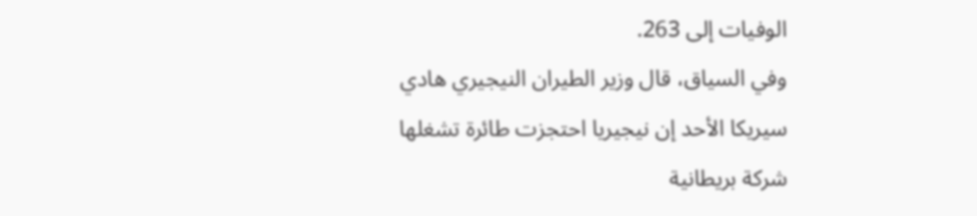الوفيات إلى 263.
وفي السياق، قال وزير الطيران النيجيري هادي سيريكا الأحد إن نيجيريا احتجزت طائرة تشغلها شركة بريطانية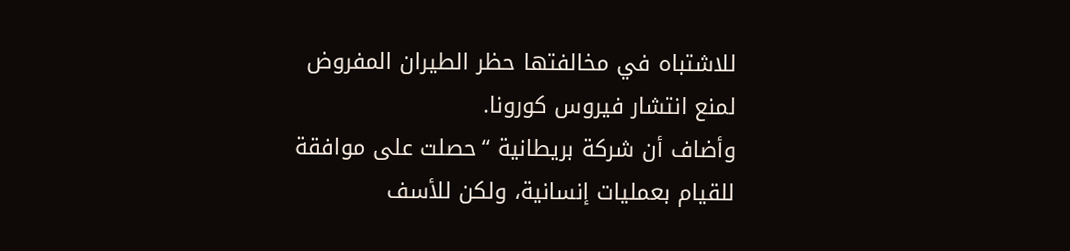للاشتباه في مخالفتها حظر الطيران المفروض لمنع انتشار فيروس كورونا.
وأضاف أن شركة بريطانية “حصلت على موافقة للقيام بعمليات إنسانية، ولكن للأسف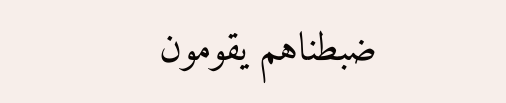ضبطناهم يقومون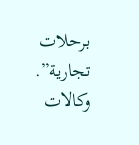برحلات تجارية”.
وكالات